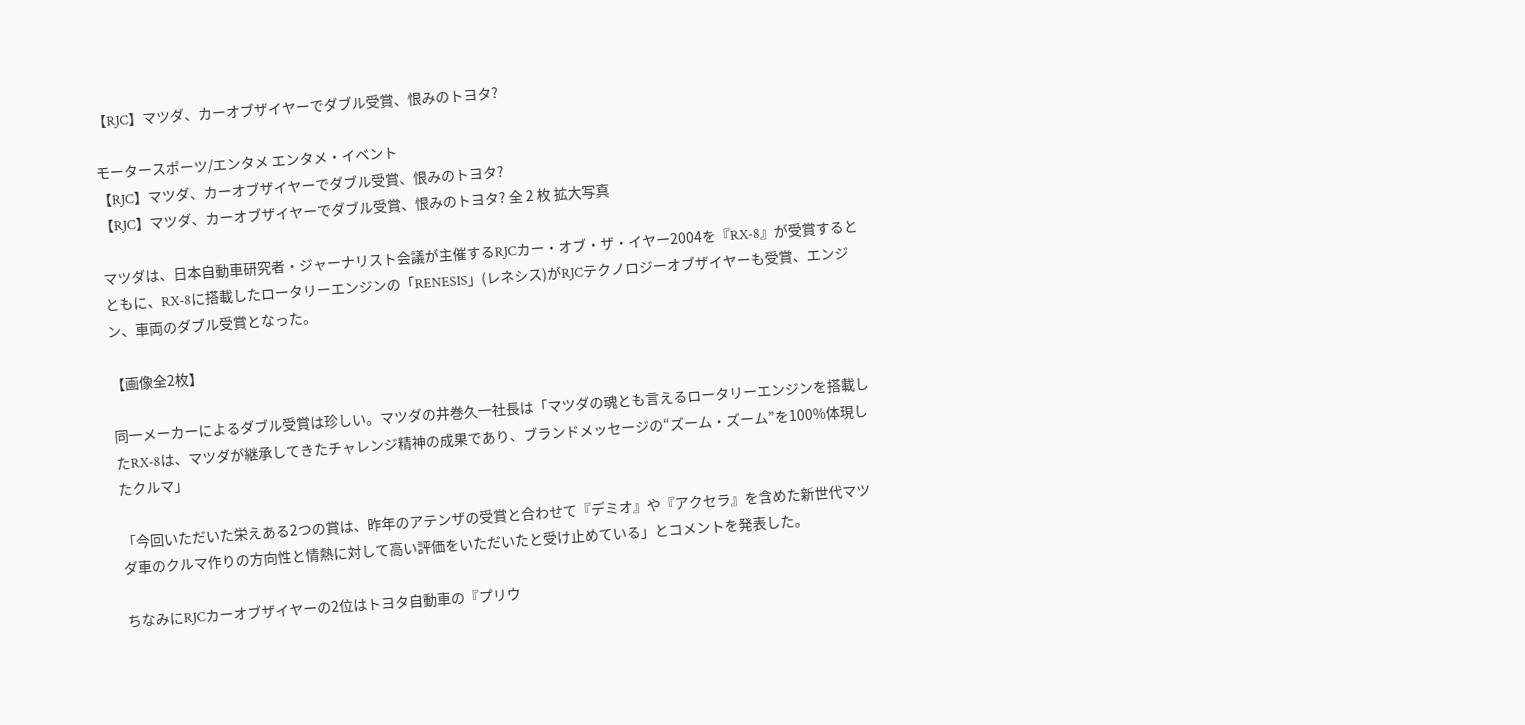【RJC】マツダ、カーオブザイヤーでダブル受賞、恨みのトヨタ?

モータースポーツ/エンタメ エンタメ・イベント
【RJC】マツダ、カーオブザイヤーでダブル受賞、恨みのトヨタ?
【RJC】マツダ、カーオブザイヤーでダブル受賞、恨みのトヨタ? 全 2 枚 拡大写真

マツダは、日本自動車研究者・ジャーナリスト会議が主催するRJCカー・オブ・ザ・イヤー2004を『RX-8』が受賞するとともに、RX-8に搭載したロータリーエンジンの「RENESIS」(レネシス)がRJCテクノロジーオブザイヤーも受賞、エンジン、車両のダブル受賞となった。

【画像全2枚】

同一メーカーによるダブル受賞は珍しい。マツダの井巻久一社長は「マツダの魂とも言えるロータリーエンジンを搭載したRX-8は、マツダが継承してきたチャレンジ精神の成果であり、ブランドメッセージの“ズーム・ズーム”を100%体現したクルマ」

「今回いただいた栄えある2つの賞は、昨年のアテンザの受賞と合わせて『デミオ』や『アクセラ』を含めた新世代マツダ車のクルマ作りの方向性と情熱に対して高い評価をいただいたと受け止めている」とコメントを発表した。

ちなみにRJCカーオブザイヤーの2位はトヨタ自動車の『プリウ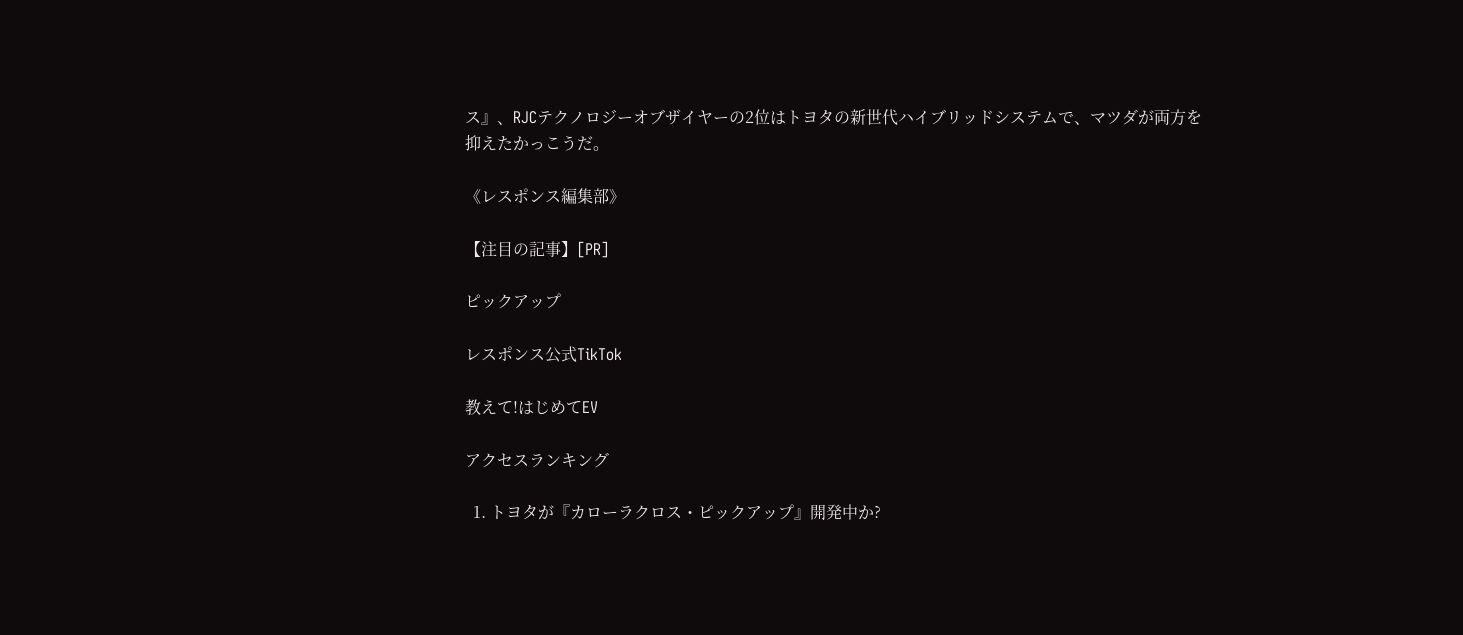ス』、RJCテクノロジーオブザイヤーの2位はトヨタの新世代ハイブリッドシステムで、マツダが両方を抑えたかっこうだ。

《レスポンス編集部》

【注目の記事】[PR]

ピックアップ

レスポンス公式TikTok

教えて!はじめてEV

アクセスランキング

  1. トヨタが『カローラクロス・ピックアップ』開発中か?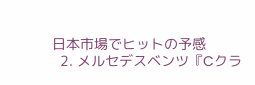日本市場でヒットの予感
  2. メルセデスベンツ『Cクラ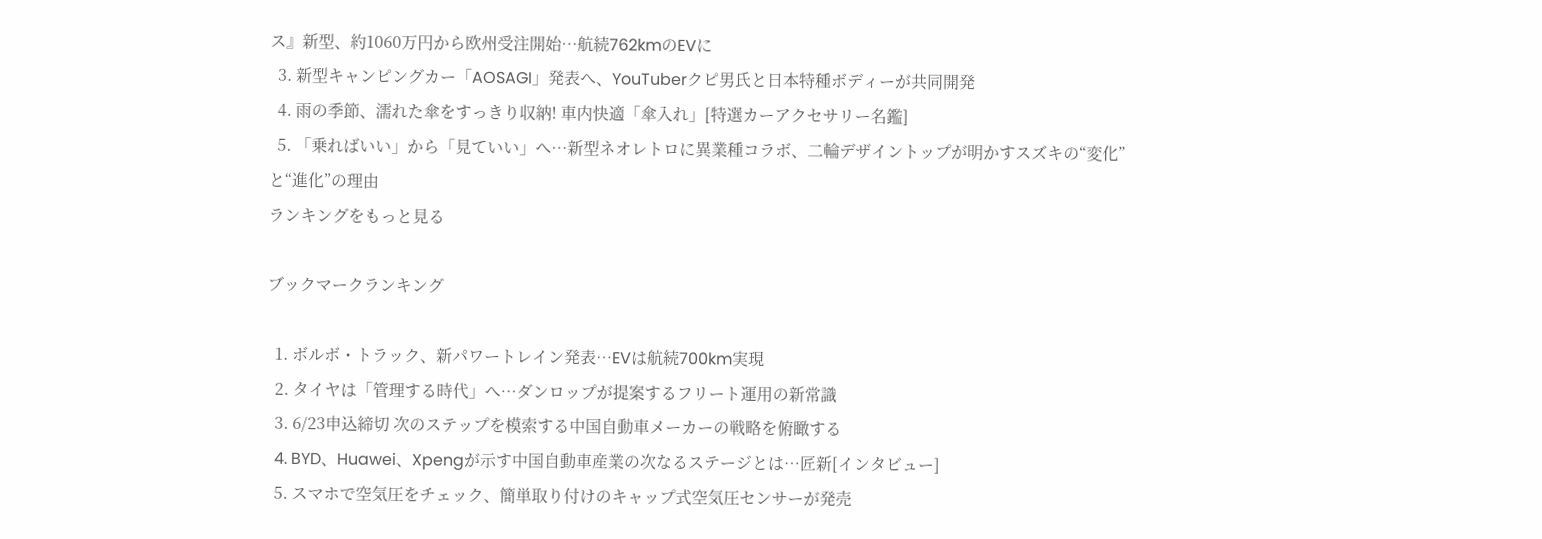ス』新型、約1060万円から欧州受注開始…航続762kmのEVに
  3. 新型キャンピングカー「AOSAGI」発表へ、YouTuberクピ男氏と日本特種ボディーが共同開発
  4. 雨の季節、濡れた傘をすっきり収納! 車内快適「傘入れ」[特選カーアクセサリー名鑑]
  5. 「乗ればいい」から「見ていい」へ…新型ネオレトロに異業種コラボ、二輪デザイントップが明かすスズキの“変化”と“進化”の理由
ランキングをもっと見る

ブックマークランキング

  1. ボルボ・トラック、新パワートレイン発表…EVは航続700km実現
  2. タイヤは「管理する時代」へ…ダンロップが提案するフリート運用の新常識
  3. 6/23申込締切 次のステップを模索する中国自動車メーカーの戦略を俯瞰する
  4. BYD、Huawei、Xpengが示す中国自動車産業の次なるステージとは…匠新[インタビュー]
  5. スマホで空気圧をチェック、簡単取り付けのキャップ式空気圧センサーが発売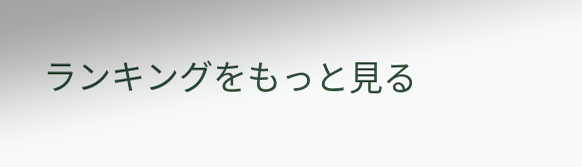ランキングをもっと見る